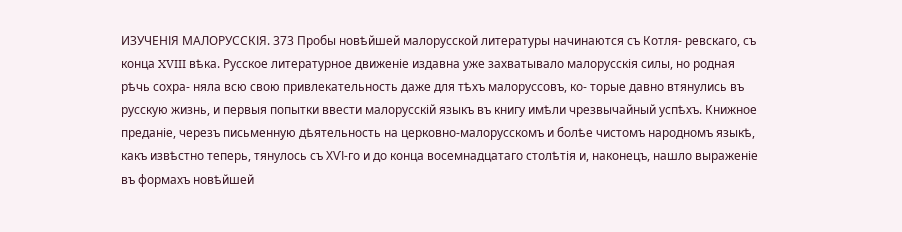ИЗУЧЕНІЯ МАЛОРУССКІЯ. 373 Пробы новѣйшей малорусской литературы начинаются съ Котля- ревскаго, съ конца XVIII вѣка. Русское литературное движеніе издавна уже захватывало малорусскія силы, но родная рѣчь сохра- няла всю свою привлекательность даже для тѣхъ малоруссовъ, ко- торые давно втянулись въ русскую жизнь, и первыя попытки ввести малорусскій языкъ въ книгу имѣли чрезвычайный успѣхъ. Книжное преданіе, черезъ письменную дѣятельность на церковно-малорусскомъ и болѣе чистомъ народномъ языкѣ, какъ извѣстно теперь, тянулось съ ХѴІ-го и до конца восемнадцатаго столѣтія и, наконецъ, нашло выраженіе въ формахъ новѣйшей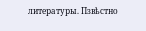литературы. Пзвѣстно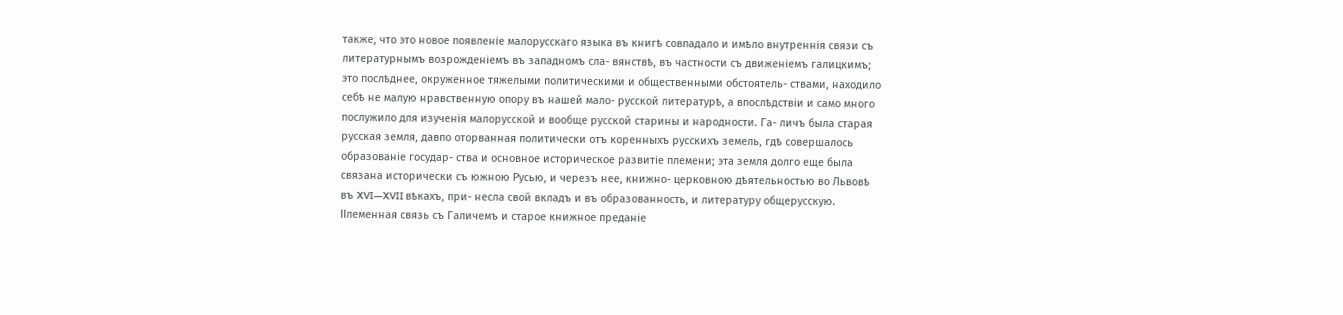также, что это новое появленіе малорусскаго языка въ книгѣ совпадало и имѣло внутреннія связи съ литературнымъ возрожденіемъ въ западномъ сла- вянствѣ, въ частности съ движеніемъ галицкимъ; это послѣднее, окруженное тяжелыми политическими и общественными обстоятель- ствами, находило себѣ не малую нравственную опору въ нашей мало- русской литературѣ, а впослѣдствіи и само много послужило для изученія малорусской и вообще русской старины и народности. Га- личъ была старая русская земля, давпо оторванная политически отъ коренныхъ русскихъ земель, гдѣ совершалось образованіе государ- ства и основное историческое развитіе племени; эта земля долго еще была связана исторически съ южною Русью, и черезъ нее, книжно- церковною дѣятельностью во Львовѣ въ XVI—XVII вѣкахъ, при- несла свой вкладъ и въ образованность, и литературу общерусскую. ІІлеменная связь съ Галичемъ и старое книжное преданіе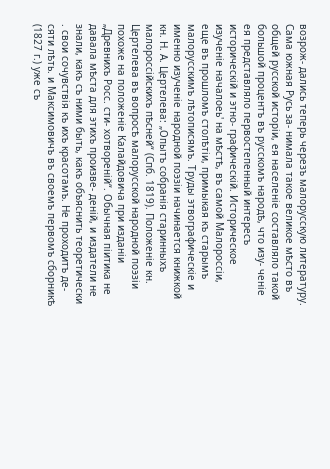возрож- дались теперь черезъ малорусскую литературу. Сама южная Русь за- нимала такое великое мѣсто въ общей русской исторіи, ея населеніе составляло такой большой процентъ въ русскомъ народѣ, что изу- ченіе ея представляло первостепенный интересъ историческій и этно- графическій. Историческое изученіе началоеь' на мѣстѣ, въ самой Малороссіи, еще въ прошломъ столѣтіи, примыкая къ старымъ малорусскимъ лѣтописямъ. Труды этвографическіе и именно изученіе народной поэзіи начинается книжкой кн. Н. А. Цертелева: „Опытъ собранія старинныхъ малороссійскихъ пѣсней“ (Спб. 1819). Положеніе кн. Цертелева въ вопросѣ малорусской народной поэзіи похоже на положеніе Калайдовича при изданіи „Древнихъ Росс. сти- хотвореній“. Обычная піитика не давала мѣста для этихъ произве- деній, и издатели не знали, какъ съ ними быть, какъ объяснить теоретически . свои сочувствія къ ихъ красотамъ. Не проходитъ де- сяти лѣть. и Максимовичъ въ своемъ первомъ сборникѣ (1827 г.) уже съ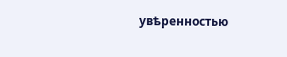увѣренностью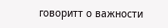говоритт о важности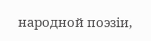народной поэзіи,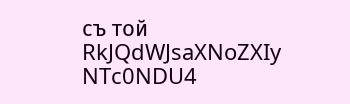съ той
RkJQdWJsaXNoZXIy NTc0NDU4